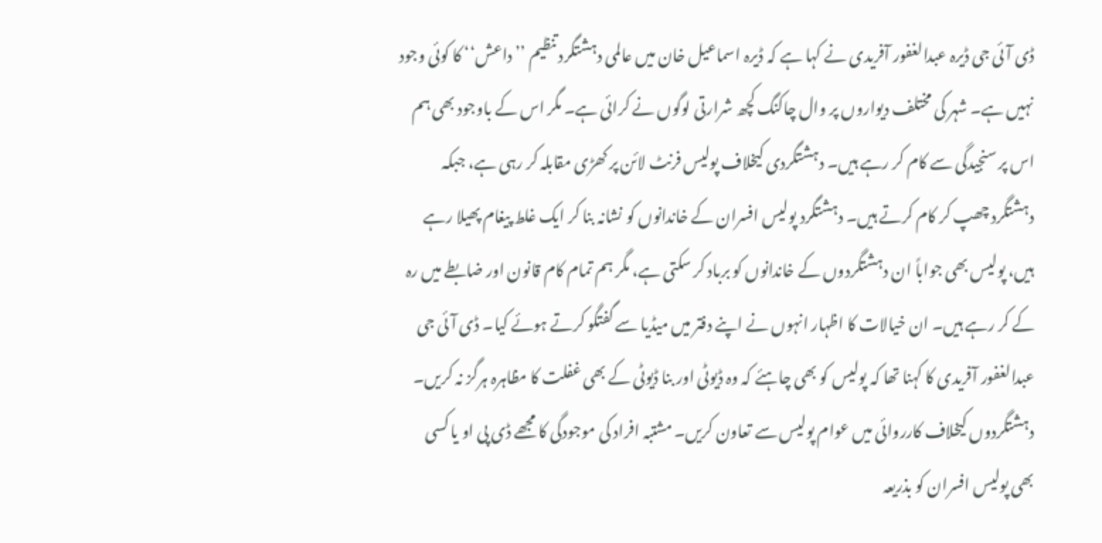ڈی آئی جی ڈیرہ عبدالغفور آفریدی نے کہا ہے کہ ڈیرہ اسماعیل خان میں عالمی دہشتگرد تنظیم ’’داعش‘‘ کا کوئی وجود نہیں ہے۔ شہر کی مختلف دیواروں پر وال چاکنگ کچھ شرارتی لوگوں نے کرائی ہے۔ مگر اس کے باوجود بھی ہم اس پر سنجیدگی سے کام کر رہے ہیں۔ دہشتگردی کیخلاف پولیس فرنٹ لائن پر کھڑی مقابلہ کر رہی ہے، جبکہ دہشتگرد چھپ کر کام کرتے ہیں۔ دہشتگرد پولیس افسران کے خاندانوں کو نشانہ بنا کر ایک غلط پیغام پھیلا رہے ہیں، پولیس بھی جواباً ان دہشتگردوں کے خاندانوں کو برباد کر سکتی ہے، مگر ہم تمام کام قانون اور ضابطے میں رہ کے کر رہے ہیں۔ ان خیالات کا اظہار انہوں نے اپنے دفتر میں میڈیا سے گفتگو کرتے ہوئے کیا۔ ڈی آئی جی عبدالغفور آفریدی کا کہنا تھا کہ پولیس کو بھی چاہئے کہ وہ ڈیوٹی اور بنا ڈیوٹی کے بھی غفلت کا مظاہرہ ہرگز نہ کریں۔ دہشتگردوں کیخلاف کارروائی میں عوام پولیس سے تعاون کریں۔ مشتبہ افراد کی موجودگی کا مجھے ڈی پی او یا کسی بھی پولیس افسران کو بذریعہ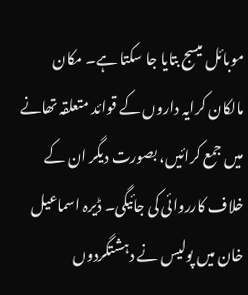موبائل میسج بتایا جا سکتا ہے۔ مکان مالکان کرایہ داروں کے قوائد متعلقہ تھانے میں جمع کرائیں، بصورت دیگر ان کے خلاف کارروائی کی جائیگی۔ ڈیرہ اسماعیل خان میں پولیس نے دہشتگردوں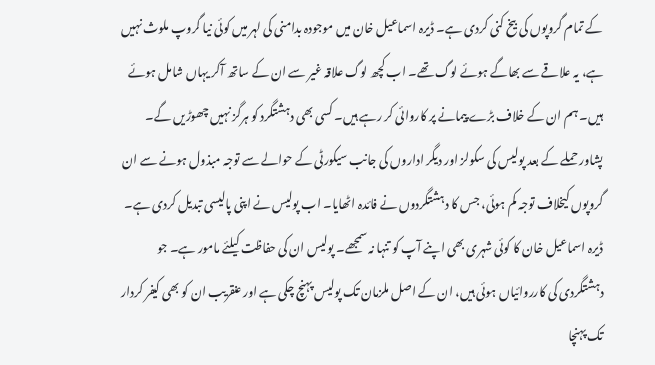کے تمام گروپوں کی بیخ کنی کردی ہے۔ ڈیرہ اسماعیل خان میں موجودہ بدامنی کی لہر میں کوئی نیا گروپ ملوث نہیں ہے، یہ علاقے سے بھاگے ہوئے لوگ تھے۔ اب کچھ لوگ علاقہ غیر سے ان کے ساتھ آکر یہاں شامل ہوئے ہیں۔ ہم ان کے خلاف بڑے پیمانے پر کاروائی کر رہے ہیں۔ کسی بھی دہشتگرد کو ہرگز نہیں چھوڑیں گے۔ پشاور حملے کے بعد پولیس کی سکولز اور دیگر اداروں کی جانب سیکورٹی کے حوالے سے توجہ مبذول ہونے سے ان گروپوں کیخلاف توجہ کم ہوئی، جس کا دہشتگردوں نے فائدہ اٹھایا۔ اب پولیس نے اپنی پالیسی تبدیل کردی ہے۔ ڈیرہ اسماعیل خان کا کوئی شہری بھی اپنے آپ کو تنہا نہ سمجھے۔ پولیس ان کی حفاظت کیلئے مامور ہے۔ جو دہشتگردی کی کارروائیاں ہوئی ہیں، ان کے اصل ملزمان تک پولیس پہنچ چکی ہے اور عنقریب ان کو بھی کیفر کردار تک پہنچا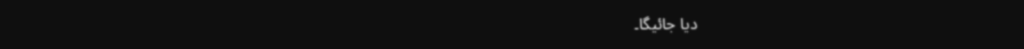دیا جائیگا۔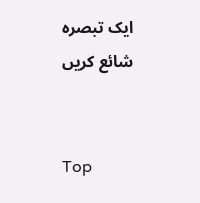ایک تبصرہ شائع کریں


Top